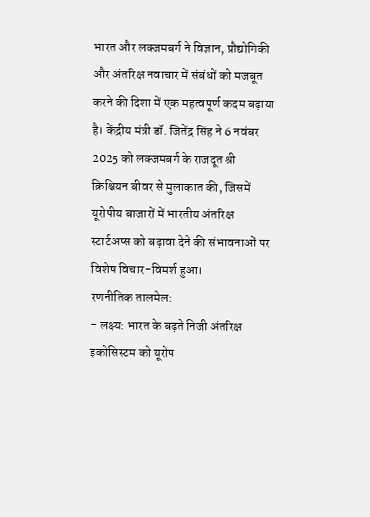भारत और लक्जमबर्ग ने विज्ञान, प्रौद्योगिकी और अंतरिक्ष नवाचार में संबंधों को मजबूत करने की दिशा में एक महत्वपूर्ण कदम बढ़ाया है। केंद्रीय मंत्री डॉ. जितेंद्र सिंह ने 6 नवंबर 2025 को लक्जमबर्ग के राजदूत श्री क्रिश्चियन बीवर से मुलाकात की, जिसमें यूरोपीय बाजारों में भारतीय अंतरिक्ष स्टार्टअप्स को बढ़ावा देने की संभावनाओं पर विशेष विचार-विमर्श हुआ।
रणनीतिक तालमेल:
- लक्ष्य: भारत के बढ़ते निजी अंतरिक्ष इकोसिस्टम को यूरोप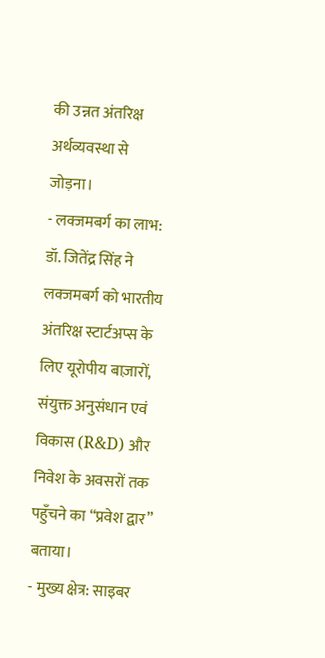की उन्नत अंतरिक्ष अर्थव्यवस्था से जोड़ना।
- लक्जमबर्ग का लाभ: डॉ. जितेंद्र सिंह ने लक्जमबर्ग को भारतीय अंतरिक्ष स्टार्टअप्स के लिए यूरोपीय बाज़ारों, संयुक्त अनुसंधान एवं विकास (R&D) और निवेश के अवसरों तक पहुँचने का “प्रवेश द्वार” बताया।
- मुख्य क्षेत्र: साइबर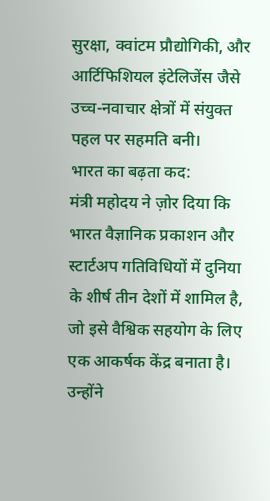सुरक्षा, क्वांटम प्रौद्योगिकी, और आर्टिफिशियल इंटेलिजेंस जैसे उच्च-नवाचार क्षेत्रों में संयुक्त पहल पर सहमति बनी।
भारत का बढ़ता कद:
मंत्री महोदय ने ज़ोर दिया कि भारत वैज्ञानिक प्रकाशन और स्टार्टअप गतिविधियों में दुनिया के शीर्ष तीन देशों में शामिल है, जो इसे वैश्विक सहयोग के लिए एक आकर्षक केंद्र बनाता है। उन्होंने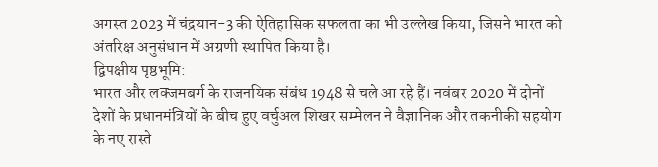अगस्त 2023 में चंद्रयान-3 की ऐतिहासिक सफलता का भी उल्लेख किया, जिसने भारत को अंतरिक्ष अनुसंधान में अग्रणी स्थापित किया है।
द्विपक्षीय पृष्ठभूमि:
भारत और लक्जमबर्ग के राजनयिक संबंध 1948 से चले आ रहे हैं। नवंबर 2020 में दोनों देशों के प्रधानमंत्रियों के बीच हुए वर्चुअल शिखर सम्मेलन ने वैज्ञानिक और तकनीकी सहयोग के नए रास्ते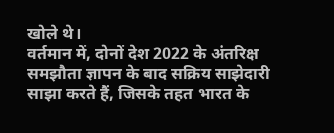खोले थे।
वर्तमान में, दोनों देश 2022 के अंतरिक्ष समझौता ज्ञापन के बाद सक्रिय साझेदारी साझा करते हैं, जिसके तहत भारत के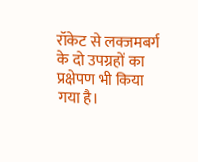रॉकेट से लक्जमबर्ग के दो उपग्रहों का प्रक्षेपण भी किया गया है।